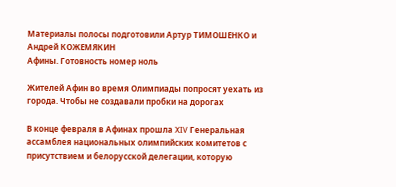Материалы полосы подготовили Артур ТИМОШЕНКО и Андрей КОЖЕМЯКИН
Афины. Готовность номер ноль

Жителей Афин во время Олимпиады попросят уехать из города. Чтобы не создавали пробки на дорогах

В конце февраля в Афинах прошла XIV Генеральная ассамблея национальных олимпийских комитетов с присутствием и белорусской делегации, которую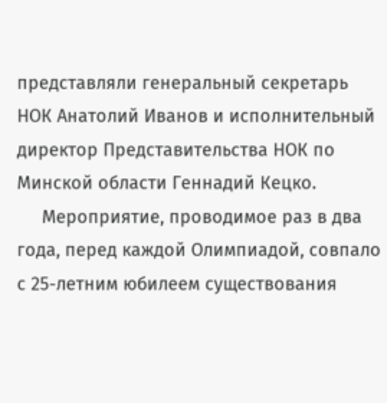представляли генеральный секретарь НОК Анатолий Иванов и исполнительный директор Представительства НОК по Минской области Геннадий Кецко.
     Мероприятие, проводимое раз в два года, перед каждой Олимпиадой, совпало с 25-летним юбилеем существования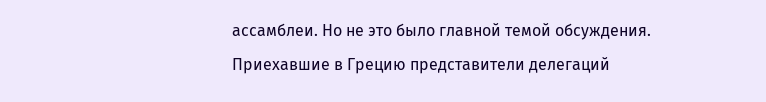ассамблеи. Но не это было главной темой обсуждения. Приехавшие в Грецию представители делегаций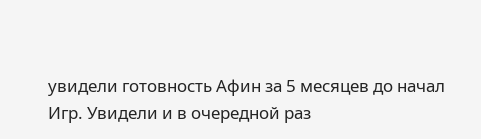увидели готовность Афин за 5 месяцев до начал Игр. Увидели и в очередной раз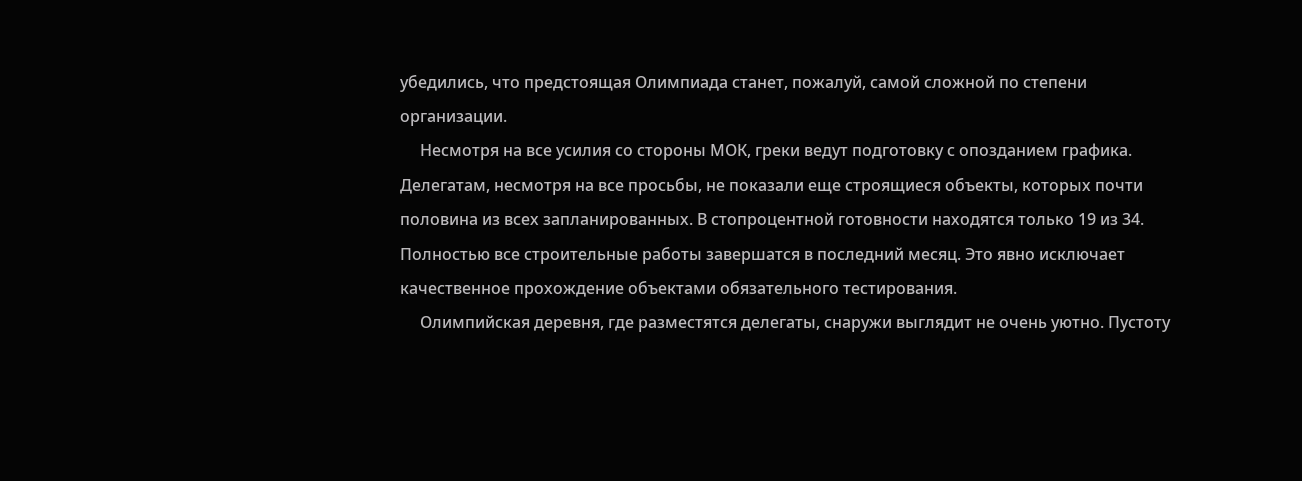убедились, что предстоящая Олимпиада станет, пожалуй, самой сложной по степени организации.
     Несмотря на все усилия со стороны МОК, греки ведут подготовку с опозданием графика. Делегатам, несмотря на все просьбы, не показали еще строящиеся объекты, которых почти половина из всех запланированных. В стопроцентной готовности находятся только 19 из 34. Полностью все строительные работы завершатся в последний месяц. Это явно исключает качественное прохождение объектами обязательного тестирования.
     Олимпийская деревня, где разместятся делегаты, снаружи выглядит не очень уютно. Пустоту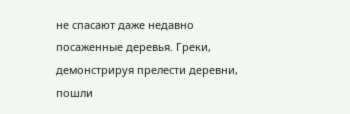не спасают даже недавно посаженные деревья. Греки, демонстрируя прелести деревни, пошли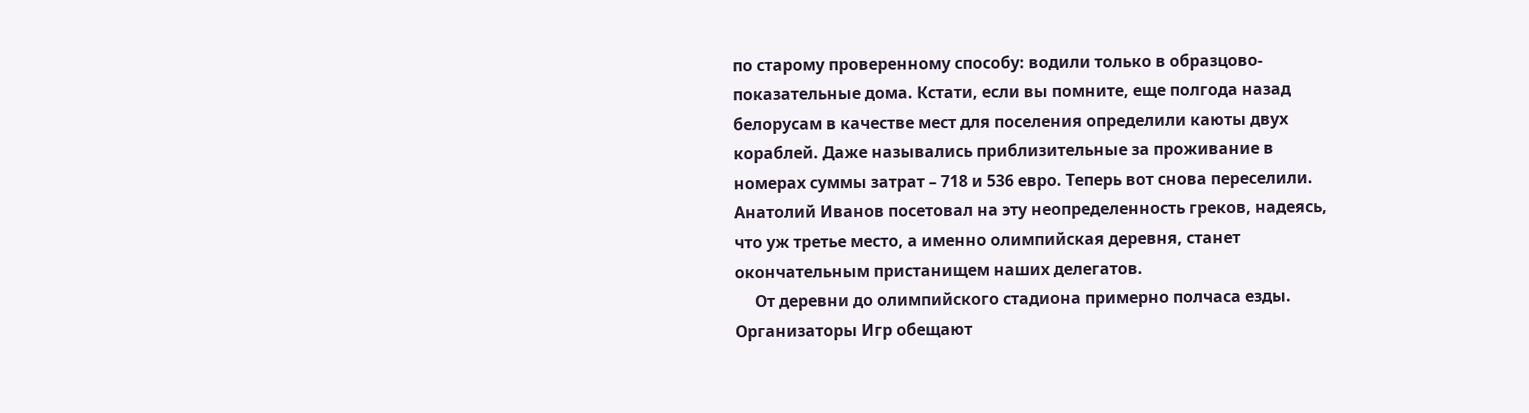по старому проверенному способу: водили только в образцово-показательные дома. Кстати, если вы помните, еще полгода назад белорусам в качестве мест для поселения определили каюты двух кораблей. Даже назывались приблизительные за проживание в номерах суммы затрат – 718 и 536 евро. Теперь вот снова переселили. Анатолий Иванов посетовал на эту неопределенность греков, надеясь, что уж третье место, а именно олимпийская деревня, станет окончательным пристанищем наших делегатов.
     От деревни до олимпийского стадиона примерно полчаса езды. Организаторы Игр обещают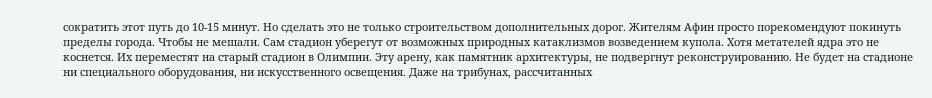сократить этот путь до 10-15 минут. Но сделать это не только строительством дополнительных дорог. Жителям Афин просто порекомендуют покинуть пределы города. Чтобы не мешали. Сам стадион уберегут от возможных природных катаклизмов возведением купола. Хотя метателей ядра это не коснется. Их переместят на старый стадион в Олимпии. Эту арену, как памятник архитектуры, не подвергнут реконструированию. Не будет на стадионе ни специального оборудования, ни искусственного освещения. Даже на трибунах, рассчитанных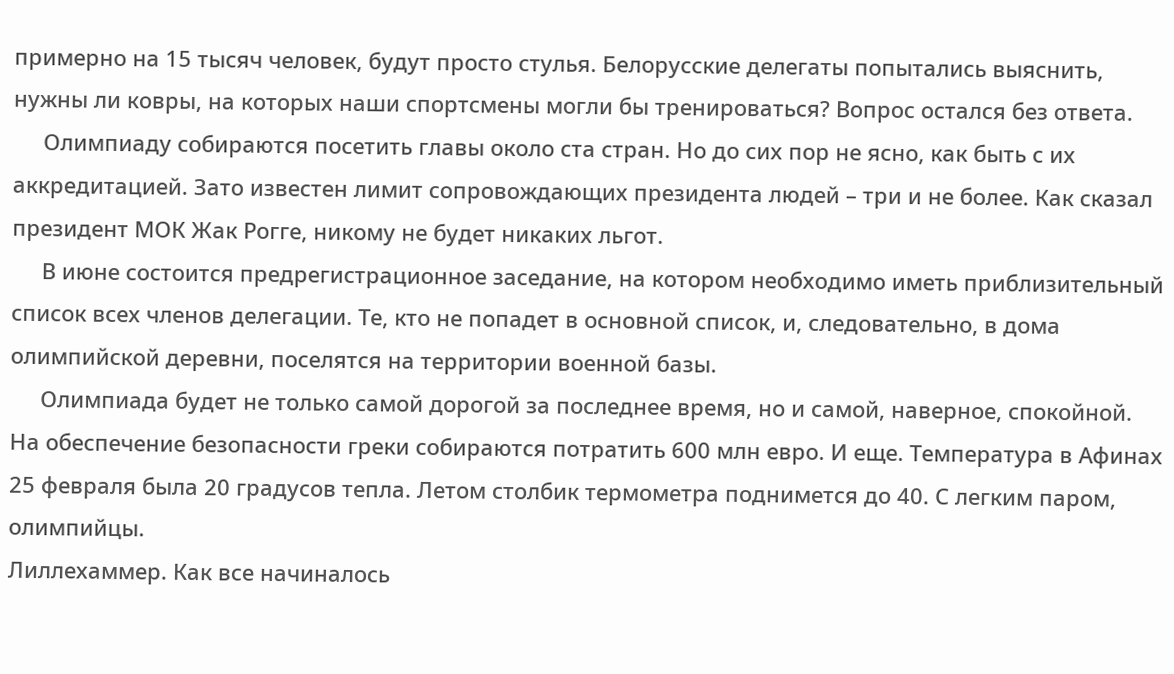примерно на 15 тысяч человек, будут просто стулья. Белорусские делегаты попытались выяснить, нужны ли ковры, на которых наши спортсмены могли бы тренироваться? Вопрос остался без ответа.
     Олимпиаду собираются посетить главы около ста стран. Но до сих пор не ясно, как быть с их аккредитацией. Зато известен лимит сопровождающих президента людей – три и не более. Как сказал президент МОК Жак Рогге, никому не будет никаких льгот.
     В июне состоится предрегистрационное заседание, на котором необходимо иметь приблизительный список всех членов делегации. Те, кто не попадет в основной список, и, следовательно, в дома олимпийской деревни, поселятся на территории военной базы.
     Олимпиада будет не только самой дорогой за последнее время, но и самой, наверное, спокойной. На обеспечение безопасности греки собираются потратить 600 млн евро. И еще. Температура в Афинах 25 февраля была 20 градусов тепла. Летом столбик термометра поднимется до 40. С легким паром, олимпийцы.
Лиллехаммер. Как все начиналось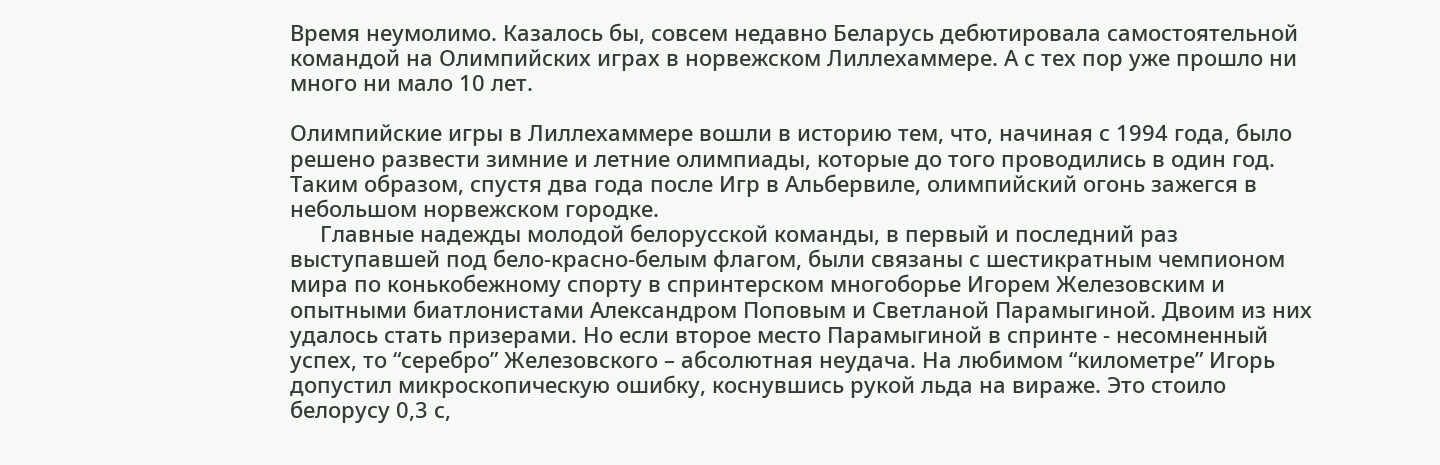Время неумолимо. Казалось бы, совсем недавно Беларусь дебютировала самостоятельной командой на Олимпийских играх в норвежском Лиллехаммере. А с тех пор уже прошло ни много ни мало 10 лет.

Олимпийские игры в Лиллехаммере вошли в историю тем, что, начиная с 1994 года, было решено развести зимние и летние олимпиады, которые до того проводились в один год. Таким образом, спустя два года после Игр в Альбервиле, олимпийский огонь зажегся в небольшом норвежском городке.
     Главные надежды молодой белорусской команды, в первый и последний раз выступавшей под бело-красно-белым флагом, были связаны с шестикратным чемпионом мира по конькобежному спорту в спринтерском многоборье Игорем Железовским и опытными биатлонистами Александром Поповым и Светланой Парамыгиной. Двоим из них удалось стать призерами. Но если второе место Парамыгиной в спринте - несомненный успех, то “серебро” Железовского – абсолютная неудача. На любимом “километре” Игорь допустил микроскопическую ошибку, коснувшись рукой льда на вираже. Это стоило белорусу 0,3 с,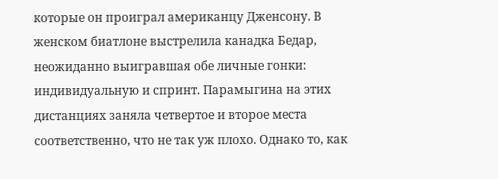которые он проиграл американцу Дженсону. В женском биатлоне выстрелила канадка Бедар, неожиданно выигравшая обе личные гонки: индивидуальную и спринт. Парамыгина на этих дистанциях заняла четвертое и второе места соответственно, что не так уж плохо. Однако то, как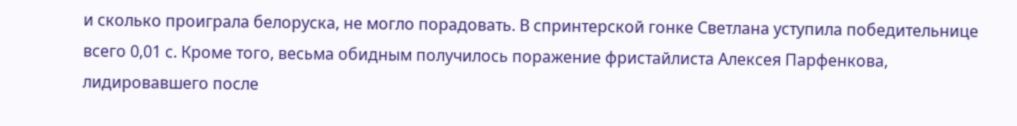и сколько проиграла белоруска, не могло порадовать. В спринтерской гонке Светлана уступила победительнице всего 0,01 с. Кроме того, весьма обидным получилось поражение фристайлиста Алексея Парфенкова, лидировавшего после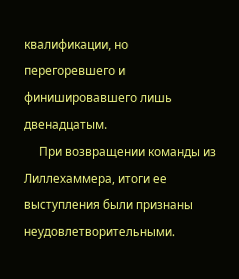квалификации, но перегоревшего и финишировавшего лишь двенадцатым.
     При возвращении команды из Лиллехаммера, итоги ее выступления были признаны неудовлетворительными.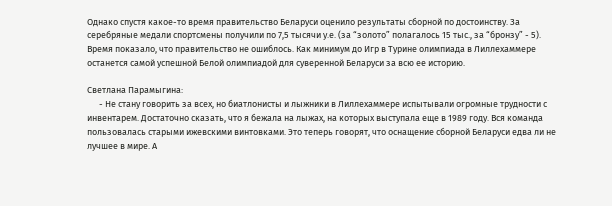Однако спустя какое-то время правительство Беларуси оценило результаты сборной по достоинству. За серебряные медали спортсмены получили по 7,5 тысячи у.е. (за “золото” полагалось 15 тыс., за “бронзу” - 5). Время показало, что правительство не ошиблось. Как минимум до Игр в Турине олимпиада в Лиллехаммере останется самой успешной Белой олимпиадой для суверенной Беларуси за всю ее историю.

Светлана Парамыгина:
      - Не стану говорить за всех, но биатлонисты и лыжники в Лиллехаммере испытывали огромные трудности с инвентарем. Достаточно сказать, что я бежала на лыжах, на которых выступала еще в 1989 году. Вся команда пользовалась старыми ижевскими винтовками. Это теперь говорят, что оснащение сборной Беларуси едва ли не лучшее в мире. А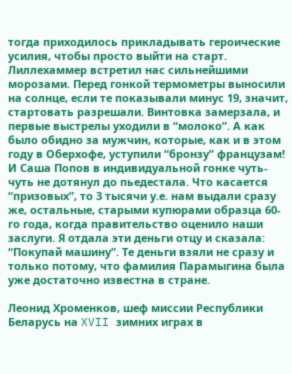тогда приходилось прикладывать героические усилия, чтобы просто выйти на старт. Лиллехаммер встретил нас сильнейшими морозами. Перед гонкой термометры выносили на солнце, если те показывали минус 19, значит, стартовать разрешали. Винтовка замерзала, и первые выстрелы уходили в “молоко”. А как было обидно за мужчин, которые, как и в этом году в Оберхофе, уступили “бронзу” французам! И Саша Попов в индивидуальной гонке чуть-чуть не дотянул до пьедестала. Что касается “призовых”, то 3 тысячи у.е. нам выдали сразу же, остальные, старыми купюрами образца 60-го года, когда правительство оценило наши заслуги. Я отдала эти деньги отцу и сказала: “Покупай машину”. Те деньги взяли не сразу и только потому, что фамилия Парамыгина была уже достаточно известна в стране.

Леонид Хроменков, шеф миссии Республики Беларусь на XVII зимних играх в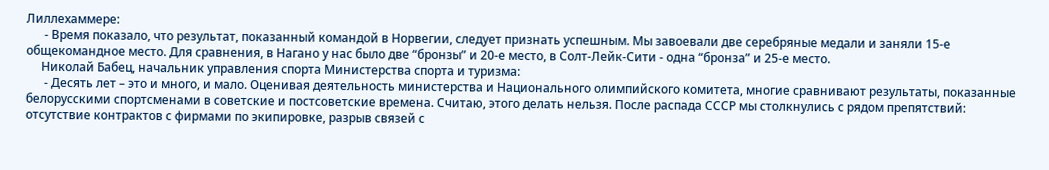Лиллехаммере:
      - Время показало, что результат, показанный командой в Норвегии, следует признать успешным. Мы завоевали две серебряные медали и заняли 15-е общекомандное место. Для сравнения, в Нагано у нас было две “бронзы” и 20-е место, в Солт-Лейк-Сити - одна “бронза” и 25-е место.
     Николай Бабец, начальник управления спорта Министерства спорта и туризма:
      - Десять лет – это и много, и мало. Оценивая деятельность министерства и Национального олимпийского комитета, многие сравнивают результаты, показанные белорусскими спортсменами в советские и постсоветские времена. Считаю, этого делать нельзя. После распада СССР мы столкнулись с рядом препятствий: отсутствие контрактов с фирмами по экипировке, разрыв связей с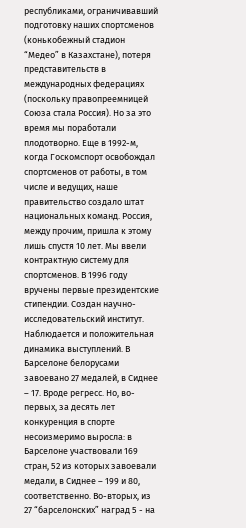республиками, ограничивавший подготовку наших спортсменов (конькобежный стадион “Медео” в Казахстане), потеря представительств в международных федерациях (поскольку правопреемницей Союза стала Россия). Но за это время мы поработали плодотворно. Еще в 1992-м, когда Госкомспорт освобождал спортсменов от работы, в том числе и ведущих, наше правительство создало штат национальных команд. Россия, между прочим, пришла к этому лишь спустя 10 лет. Мы ввели контрактную систему для спортсменов. В 1996 году вручены первые президентские стипендии. Создан научно-исследовательский институт. Наблюдается и положительная динамика выступлений. В Барселоне белорусами завоевано 27 медалей, в Сиднее – 17. Вроде регресс. Но, во-первых, за десять лет конкуренция в спорте несоизмеримо выросла: в Барселоне участвовали 169 стран, 52 из которых завоевали медали, в Сиднее – 199 и 80, соответственно. Во-вторых, из 27 “барселонских” наград 5 - на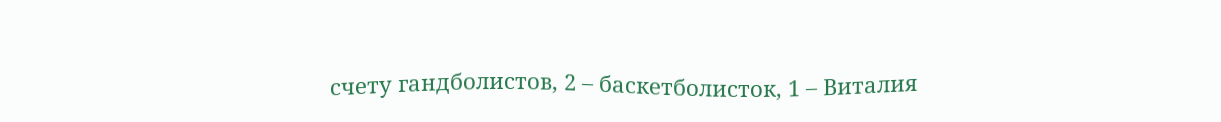счету гандболистов, 2 – баскетболисток, 1 – Виталия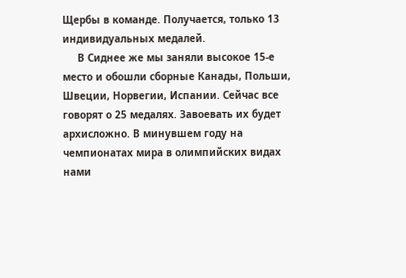Щербы в команде. Получается, только 13 индивидуальных медалей.
     В Сиднее же мы заняли высокое 15-е место и обошли сборные Канады, Польши, Швеции, Норвегии, Испании. Сейчас все говорят о 25 медалях. Завоевать их будет архисложно. В минувшем году на чемпионатах мира в олимпийских видах нами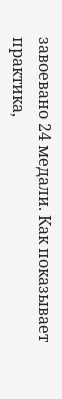завоевано 24 медали. Как показывает практика,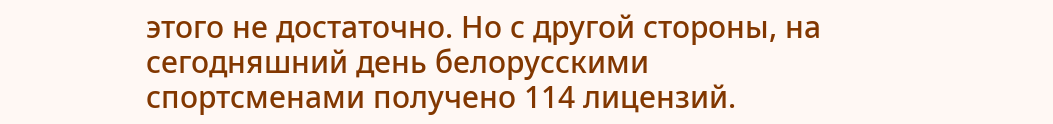этого не достаточно. Но с другой стороны, на сегодняшний день белорусскими спортсменами получено 114 лицензий.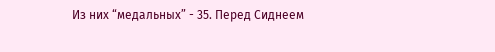Из них “медальных” - 35. Перед Сиднеем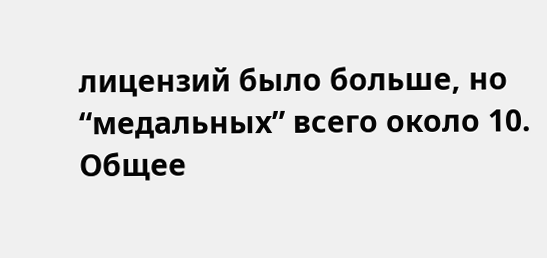лицензий было больше, но “медальных” всего около 10. Общее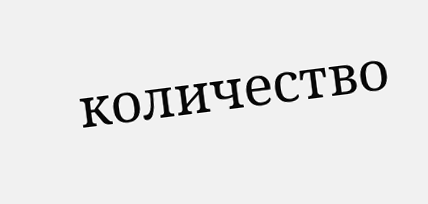количество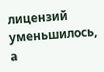лицензий уменьшилось, а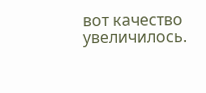вот качество увеличилось.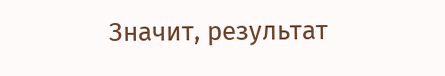Значит, результат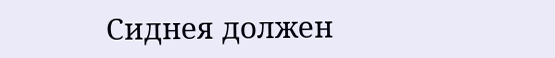Сиднея должен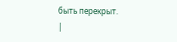быть перекрыт.
|